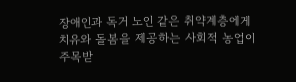장애인과 독거 노인 같은 취약계층에게
치유와 돌봄을 제공하는 사회적 농업이
주목받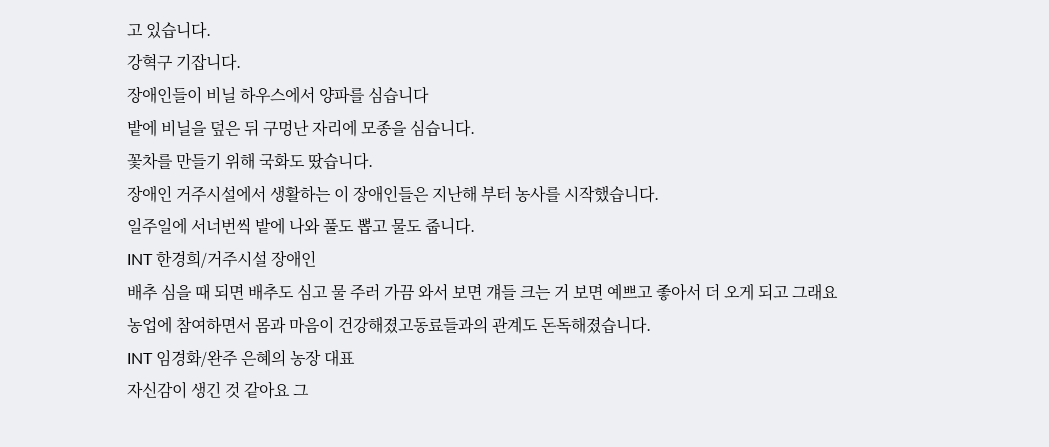고 있습니다.
강혁구 기잡니다.
장애인들이 비닐 하우스에서 양파를 심습니다
밭에 비닐을 덮은 뒤 구멍난 자리에 모종을 심습니다.
꽃차를 만들기 위해 국화도 땄습니다.
장애인 거주시설에서 생활하는 이 장애인들은 지난해 부터 농사를 시작했습니다.
일주일에 서너번씩 밭에 나와 풀도 뽑고 물도 줍니다.
INT 한경희/거주시설 장애인
배추 심을 때 되면 배추도 심고 물 주러 가끔 와서 보면 걔들 크는 거 보면 예쁘고 좋아서 더 오게 되고 그래요
농업에 참여하면서 몸과 마음이 건강해졌고동료들과의 관계도 돈독해졌습니다.
INT 임경화/완주 은혜의 농장 대표
자신감이 생긴 것 같아요 그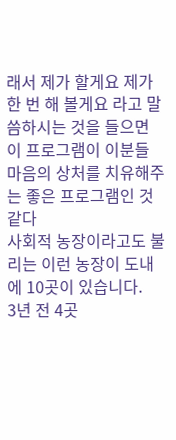래서 제가 할게요 제가 한 번 해 볼게요 라고 말씀하시는 것을 들으면 이 프로그램이 이분들 마음의 상처를 치유해주는 좋은 프로그램인 것 같다
사회적 농장이라고도 불리는 이런 농장이 도내에 10곳이 있습니다.
3년 전 4곳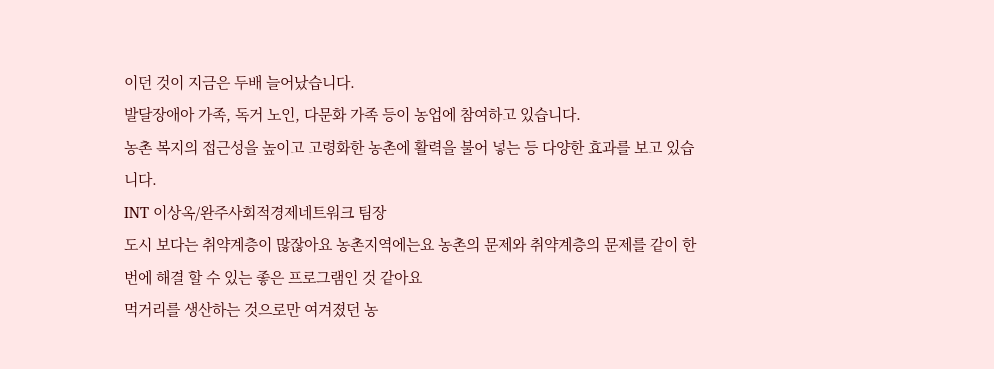이던 것이 지금은 두배 늘어났습니다.
발달장애아 가족, 독거 노인, 다문화 가족 등이 농업에 참여하고 있습니다.
농촌 복지의 접근성을 높이고 고령화한 농촌에 활력을 불어 넣는 등 다양한 효과를 보고 있습니다.
INT 이상옥/완주사회적경제네트워크 팀장
도시 보다는 취약계층이 많잖아요 농촌지역에는요 농촌의 문제와 취약계층의 문제를 같이 한 번에 해결 할 수 있는 좋은 프로그램인 것 같아요
먹거리를 생산하는 것으로만 여겨졌던 농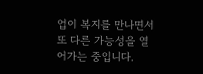업이 복지를 만나면서 또 다른 가능성을 열어가는 중입니다.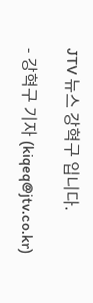JTV 뉴스 강혁구 입니다.

- 강혁구 기자 (kiqeq@jtv.co.kr)